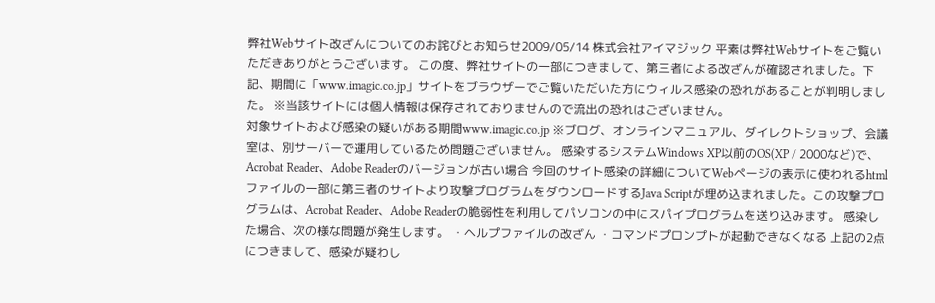弊社Webサイト改ざんについてのお詫びとお知らせ2009/05/14 株式会社アイマジック 平素は弊社Webサイトをご覧いただきありがとうございます。 この度、弊社サイトの一部につきまして、第三者による改ざんが確認されました。下記、期間に「www.imagic.co.jp」サイトをブラウザーでご覧いただいた方にウィルス感染の恐れがあることが判明しました。 ※当該サイトには個人情報は保存されておりませんので流出の恐れはございません。
対象サイトおよび感染の疑いがある期間www.imagic.co.jp ※ブログ、オンラインマニュアル、ダイレクトショップ、会議室は、別サーバーで運用しているため問題ございません。 感染するシステムWindows XP以前のOS(XP / 2000など)で、Acrobat Reader、Adobe Readerのバージョンが古い場合 今回のサイト感染の詳細についてWebページの表示に使われるhtmlファイルの一部に第三者のサイトより攻撃プログラムをダウンロードするJava Scriptが埋め込まれました。この攻撃プログラムは、Acrobat Reader、Adobe Readerの脆弱性を利用してパソコンの中にスパイプログラムを送り込みます。 感染した場合、次の様な問題が発生します。 ・ヘルプファイルの改ざん ・コマンドプロンプトが起動できなくなる 上記の2点につきまして、感染が疑わし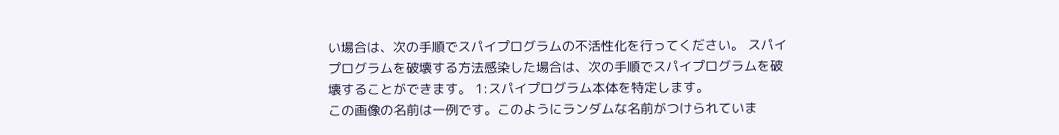い場合は、次の手順でスパイプログラムの不活性化を行ってください。 スパイプログラムを破壊する方法感染した場合は、次の手順でスパイプログラムを破壊することができます。 1:スパイプログラム本体を特定します。
この画像の名前は一例です。このようにランダムな名前がつけられていま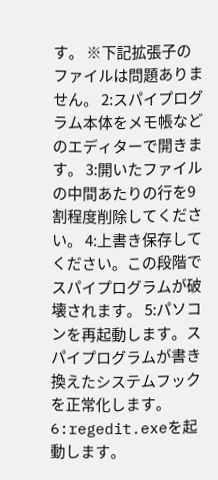す。 ※下記拡張子のファイルは問題ありません。 2:スパイプログラム本体をメモ帳などのエディターで開きます。 3:開いたファイルの中間あたりの行を9割程度削除してください。 4:上書き保存してください。この段階でスパイプログラムが破壊されます。 5:パソコンを再起動します。スパイプログラムが書き換えたシステムフックを正常化します。 6:regedit.exeを起動します。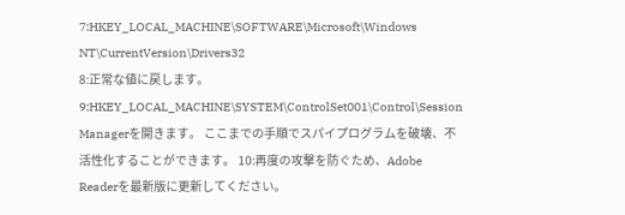7:HKEY_LOCAL_MACHINE\SOFTWARE\Microsoft\Windows NT\CurrentVersion\Drivers32
8:正常な値に戻します。
9:HKEY_LOCAL_MACHINE\SYSTEM\ControlSet001\Control\Session Managerを開きます。 ここまでの手順でスパイプログラムを破壊、不活性化することができます。 10:再度の攻撃を防ぐため、Adobe Readerを最新版に更新してください。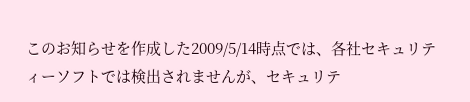このお知らせを作成した2009/5/14時点では、各社セキュリティーソフトでは検出されませんが、セキュリテ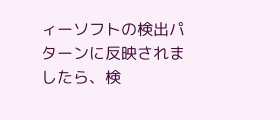ィーソフトの検出パターンに反映されましたら、検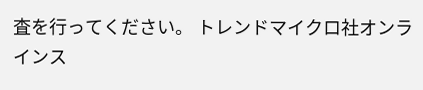査を行ってください。 トレンドマイクロ社オンラインス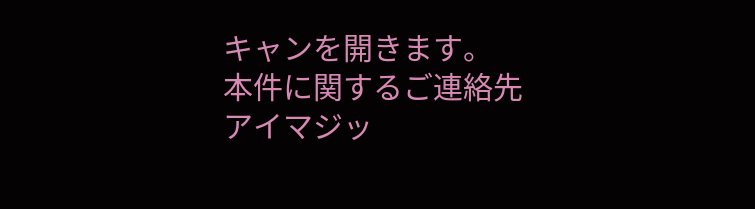キャンを開きます。
本件に関するご連絡先 アイマジッ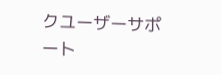クユーザーサポート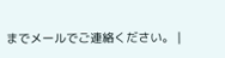までメールでご連絡ください。 |